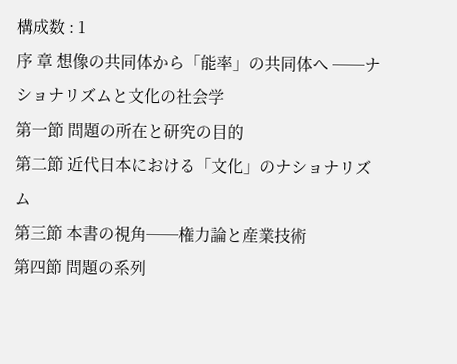構成数 : 1
序 章 想像の共同体から「能率」の共同体へ ──ナショナリズムと文化の社会学
第一節 問題の所在と研究の目的
第二節 近代日本における「文化」のナショナリズム
第三節 本書の視角──権力論と産業技術
第四節 問題の系列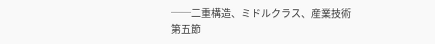──二重構造、ミドルクラス、産業技術
第五節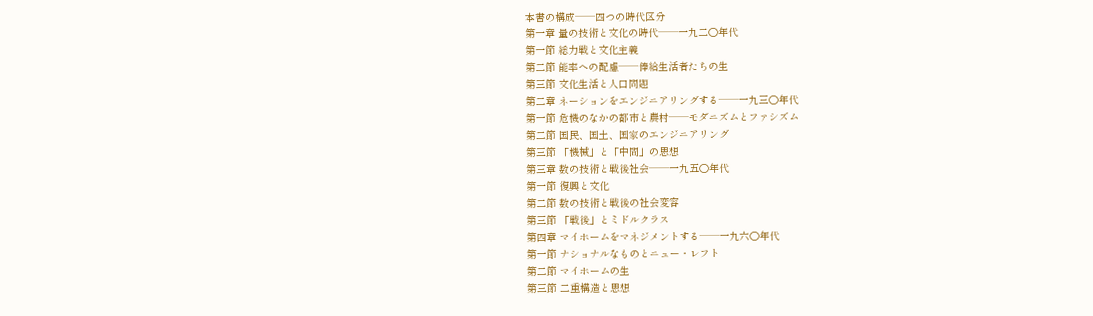本書の構成──四つの時代区分
第一章 量の技術と文化の時代──一九二〇年代
第一節 総力戦と文化主義
第二節 能率への配慮──俸給生活者たちの生
第三節 文化生活と人口問題
第二章 ネーションをエンジニアリングする──一九三〇年代
第一節 危機のなかの都市と農村──モダニズムとファシズム
第二節 国民、国土、国家のエンジニアリング
第三節 「機械」と「中間」の思想
第三章 数の技術と戦後社会──一九五〇年代
第一節 復興と文化
第二節 数の技術と戦後の社会変容
第三節 「戦後」とミドルクラス
第四章 マイホームをマネジメントする──一九六〇年代
第一節 ナショナルなものとニュー・レフト
第二節 マイホームの生
第三節 二重構造と思想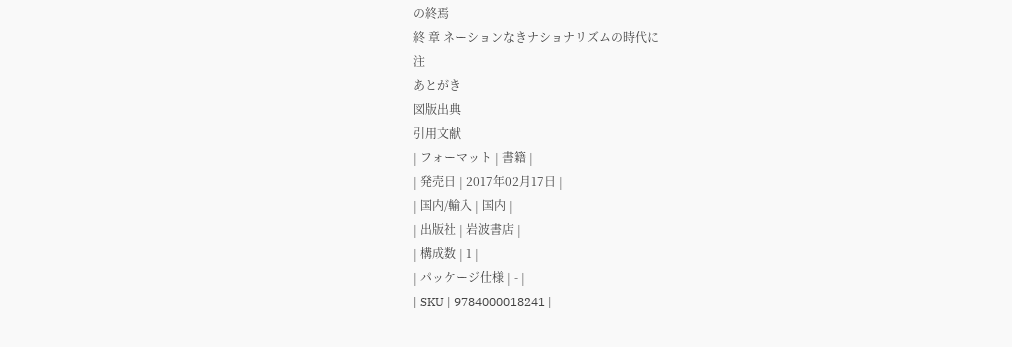の終焉
終 章 ネーションなきナショナリズムの時代に
注
あとがき
図版出典
引用文献
| フォーマット | 書籍 |
| 発売日 | 2017年02月17日 |
| 国内/輸入 | 国内 |
| 出版社 | 岩波書店 |
| 構成数 | 1 |
| パッケージ仕様 | - |
| SKU | 9784000018241 |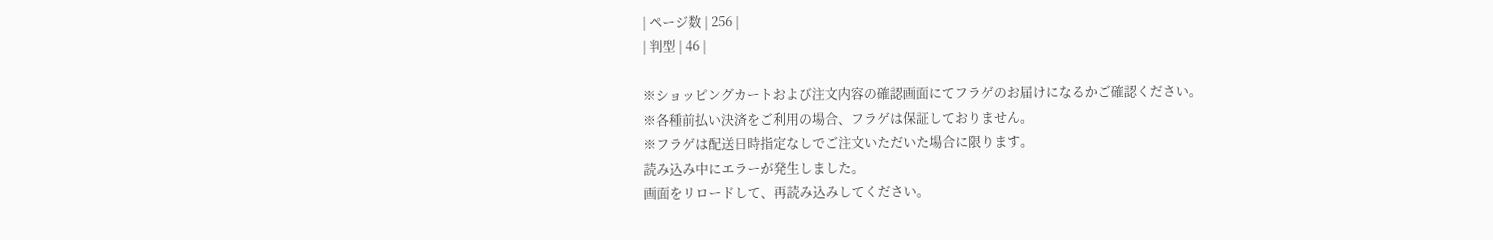| ページ数 | 256 |
| 判型 | 46 |

※ショッピングカートおよび注文内容の確認画面にてフラゲのお届けになるかご確認ください。
※各種前払い決済をご利用の場合、フラゲは保証しておりません。
※フラゲは配送日時指定なしでご注文いただいた場合に限ります。
読み込み中にエラーが発生しました。
画面をリロードして、再読み込みしてください。